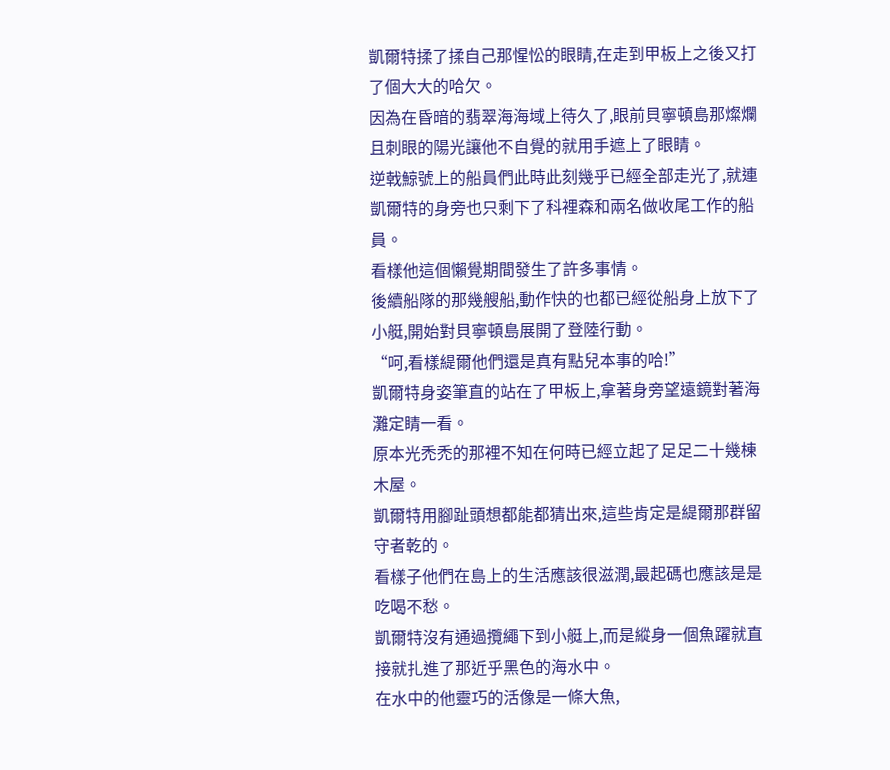凱爾特揉了揉自己那惺忪的眼睛,在走到甲板上之後又打了個大大的哈欠。
因為在昏暗的翡翠海海域上待久了,眼前貝寧頓島那燦爛且刺眼的陽光讓他不自覺的就用手遮上了眼睛。
逆戟鯨號上的船員們此時此刻幾乎已經全部走光了,就連凱爾特的身旁也只剩下了科裡森和兩名做收尾工作的船員。
看樣他這個懶覺期間發生了許多事情。
後續船隊的那幾艘船,動作快的也都已經從船身上放下了小艇,開始對貝寧頓島展開了登陸行動。
“呵,看樣緹爾他們還是真有點兒本事的哈!”
凱爾特身姿筆直的站在了甲板上,拿著身旁望遠鏡對著海灘定睛一看。
原本光禿禿的那裡不知在何時已經立起了足足二十幾棟木屋。
凱爾特用腳趾頭想都能都猜出來,這些肯定是緹爾那群留守者乾的。
看樣子他們在島上的生活應該很滋潤,最起碼也應該是是吃喝不愁。
凱爾特沒有通過攬繩下到小艇上,而是縱身一個魚躍就直接就扎進了那近乎黑色的海水中。
在水中的他靈巧的活像是一條大魚,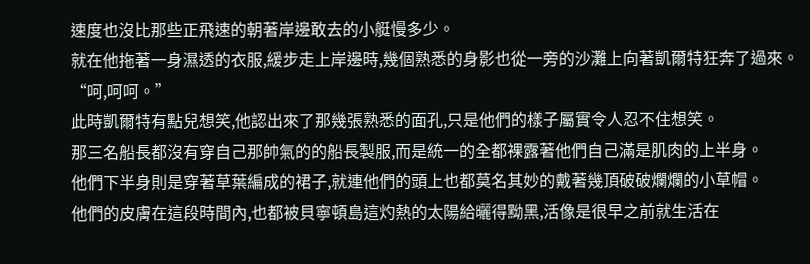速度也沒比那些正飛速的朝著岸邊敢去的小艇慢多少。
就在他拖著一身濕透的衣服,緩步走上岸邊時,幾個熟悉的身影也從一旁的沙灘上向著凱爾特狂奔了過來。
“呵,呵呵。”
此時凱爾特有點兒想笑,他認出來了那幾張熟悉的面孔,只是他們的樣子屬實令人忍不住想笑。
那三名船長都沒有穿自己那帥氣的的船長製服,而是統一的全都裸露著他們自己滿是肌肉的上半身。
他們下半身則是穿著草葉編成的裙子,就連他們的頭上也都莫名其妙的戴著幾頂破破爛爛的小草帽。
他們的皮膚在這段時間內,也都被貝寧頓島這灼熱的太陽給曬得黝黑,活像是很早之前就生活在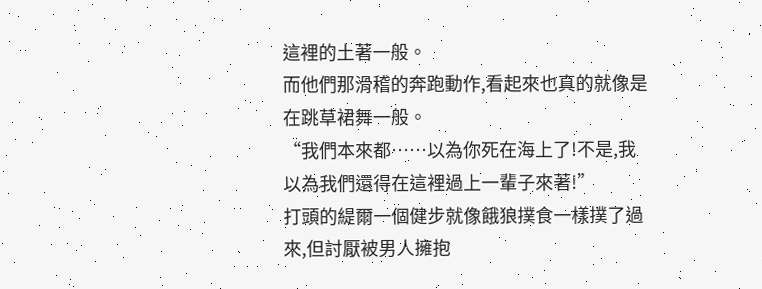這裡的土著一般。
而他們那滑稽的奔跑動作,看起來也真的就像是在跳草裙舞一般。
“我們本來都……以為你死在海上了!不是,我以為我們還得在這裡過上一輩子來著!”
打頭的緹爾一個健步就像餓狼撲食一樣撲了過來,但討厭被男人擁抱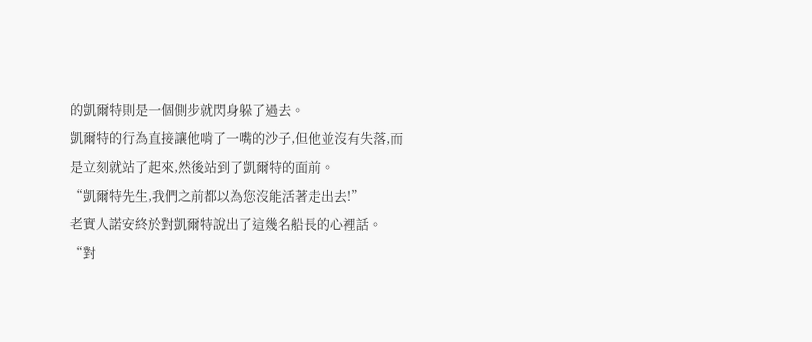的凱爾特則是一個側步就閃身躲了過去。
凱爾特的行為直接讓他啃了一嘴的沙子,但他並沒有失落,而是立刻就站了起來,然後站到了凱爾特的面前。
“凱爾特先生,我們之前都以為您沒能活著走出去!”
老實人諾安終於對凱爾特說出了這幾名船長的心裡話。
“對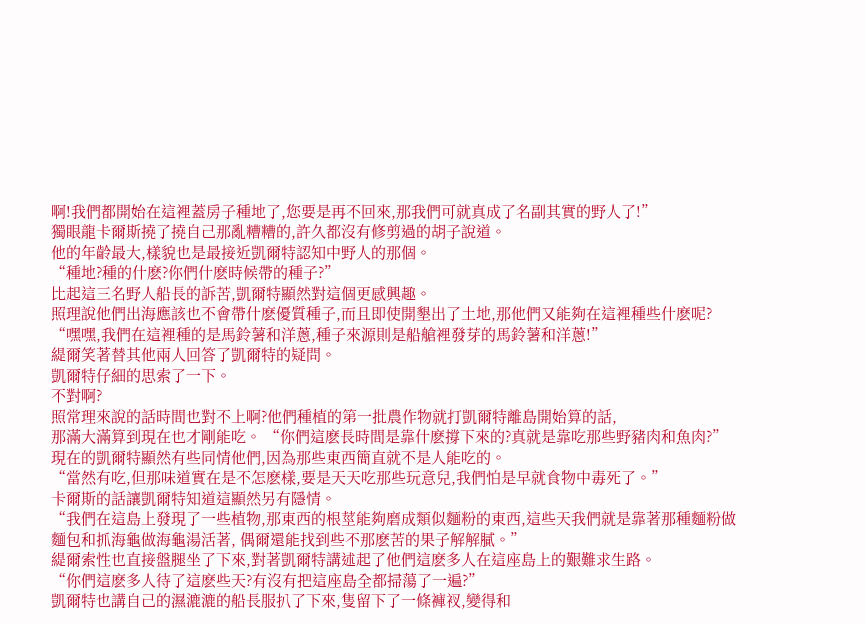啊!我們都開始在這裡蓋房子種地了,您要是再不回來,那我們可就真成了名副其實的野人了!”
獨眼龍卡爾斯撓了撓自己那亂糟糟的,許久都沒有修剪過的胡子說道。
他的年齡最大,樣貌也是最接近凱爾特認知中野人的那個。
“種地?種的什麽?你們什麽時候帶的種子?”
比起這三名野人船長的訴苦,凱爾特顯然對這個更感興趣。
照理說他們出海應該也不會帶什麽優質種子,而且即使開墾出了土地,那他們又能夠在這裡種些什麽呢?
“嘿嘿,我們在這裡種的是馬鈴薯和洋蔥,種子來源則是船艙裡發芽的馬鈴薯和洋蔥!”
緹爾笑著替其他兩人回答了凱爾特的疑問。
凱爾特仔細的思索了一下。
不對啊?
照常理來說的話時間也對不上啊?他們種植的第一批農作物就打凱爾特離島開始算的話,
那滿大滿算到現在也才剛能吃。 “你們這麽長時間是靠什麽撐下來的?真就是靠吃那些野豬肉和魚肉?”
現在的凱爾特顯然有些同情他們,因為那些東西簡直就不是人能吃的。
“當然有吃,但那味道實在是不怎麽樣,要是天天吃那些玩意兒,我們怕是早就食物中毒死了。”
卡爾斯的話讓凱爾特知道這顯然另有隱情。
“我們在這島上發現了一些植物,那東西的根莖能夠磨成類似麵粉的東西,這些天我們就是靠著那種麵粉做麵包和抓海龜做海龜湯活著, 偶爾還能找到些不那麽苦的果子解解膩。”
緹爾索性也直接盤腿坐了下來,對著凱爾特講述起了他們這麽多人在這座島上的艱難求生路。
“你們這麽多人待了這麽些天?有沒有把這座島全都掃蕩了一遍?”
凱爾特也講自己的濕漉漉的船長服扒了下來,隻留下了一條褲衩,變得和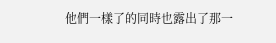他們一樣了的同時也露出了那一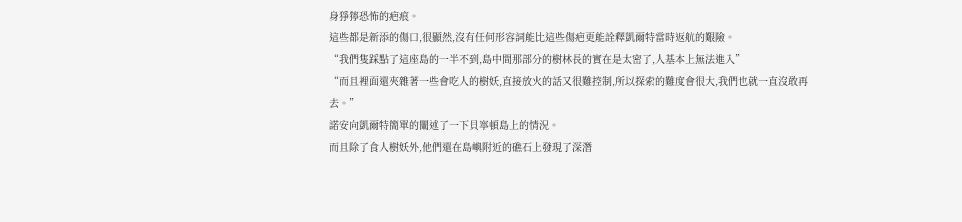身猙獰恐怖的疤痕。
這些都是新添的傷口,很顯然,沒有任何形容詞能比這些傷疤更能詮釋凱爾特當時返航的艱險。
“我們隻踩點了這座島的一半不到,島中間那部分的樹林長的實在是太密了,人基本上無法進入”
“而且裡面還夾雜著一些會吃人的樹妖,直接放火的話又很難控制,所以探索的難度會很大,我們也就一直沒敢再去。”
諾安向凱爾特簡單的闡述了一下貝寧頓島上的情況。
而且除了食人樹妖外,他們還在島嶼附近的礁石上發現了深潛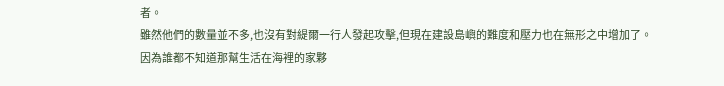者。
雖然他們的數量並不多,也沒有對緹爾一行人發起攻擊,但現在建設島嶼的難度和壓力也在無形之中增加了。
因為誰都不知道那幫生活在海裡的家夥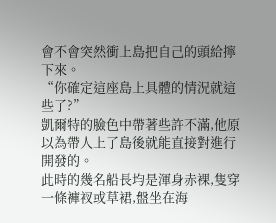會不會突然衝上島把自己的頭給擰下來。
“你確定這座島上具體的情況就這些了?”
凱爾特的臉色中帶著些許不滿,他原以為帶人上了島後就能直接對進行開發的。
此時的幾名船長均是渾身赤裸,隻穿一條褲衩或草裙,盤坐在海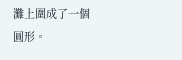灘上圍成了一個圓形。